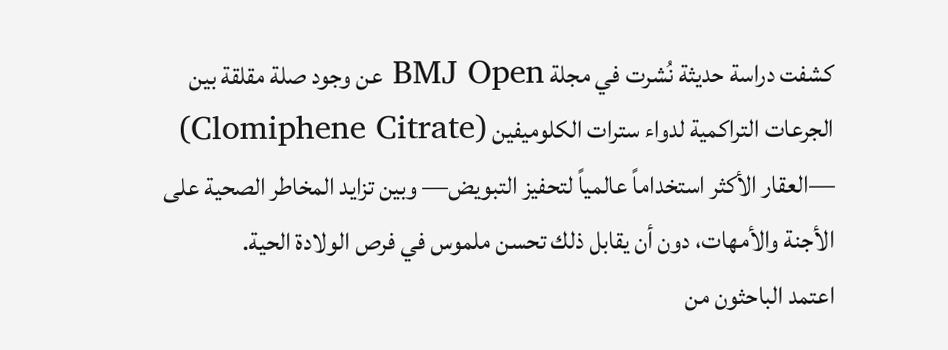كشفت دراسة حديثة نُشرت في مجلة BMJ Open عن وجود صلة مقلقة بين الجرعات التراكمية لدواء سترات الكلوميفين (Clomiphene Citrate) —العقار الأكثر استخداماً عالمياً لتحفيز التبويض— وبين تزايد المخاطر الصحية على الأجنة والأمهات، دون أن يقابل ذلك تحسن ملموس في فرص الولادة الحية.
اعتمد الباحثون من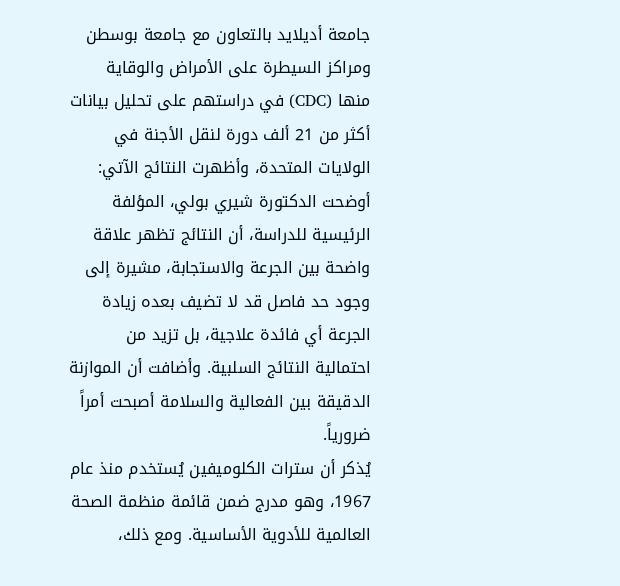جامعة أديلايد بالتعاون مع جامعة بوسطن ومراكز السيطرة على الأمراض والوقاية منها (CDC) في دراستهم على تحليل بيانات أكثر من 21 ألف دورة لنقل الأجنة في الولايات المتحدة، وأظهرت النتائج الآتي:
أوضحت الدكتورة شيري بولي، المؤلفة الرئيسية للدراسة، أن النتائج تظهر علاقة واضحة بين الجرعة والاستجابة، مشيرة إلى وجود حد فاصل قد لا تضيف بعده زيادة الجرعة أي فائدة علاجية، بل تزيد من احتمالية النتائج السلبية. وأضافت أن الموازنة الدقيقة بين الفعالية والسلامة أصبحت أمراً ضرورياً.
يُذكر أن سترات الكلوميفين يُستخدم منذ عام 1967، وهو مدرج ضمن قائمة منظمة الصحة العالمية للأدوية الأساسية. ومع ذلك،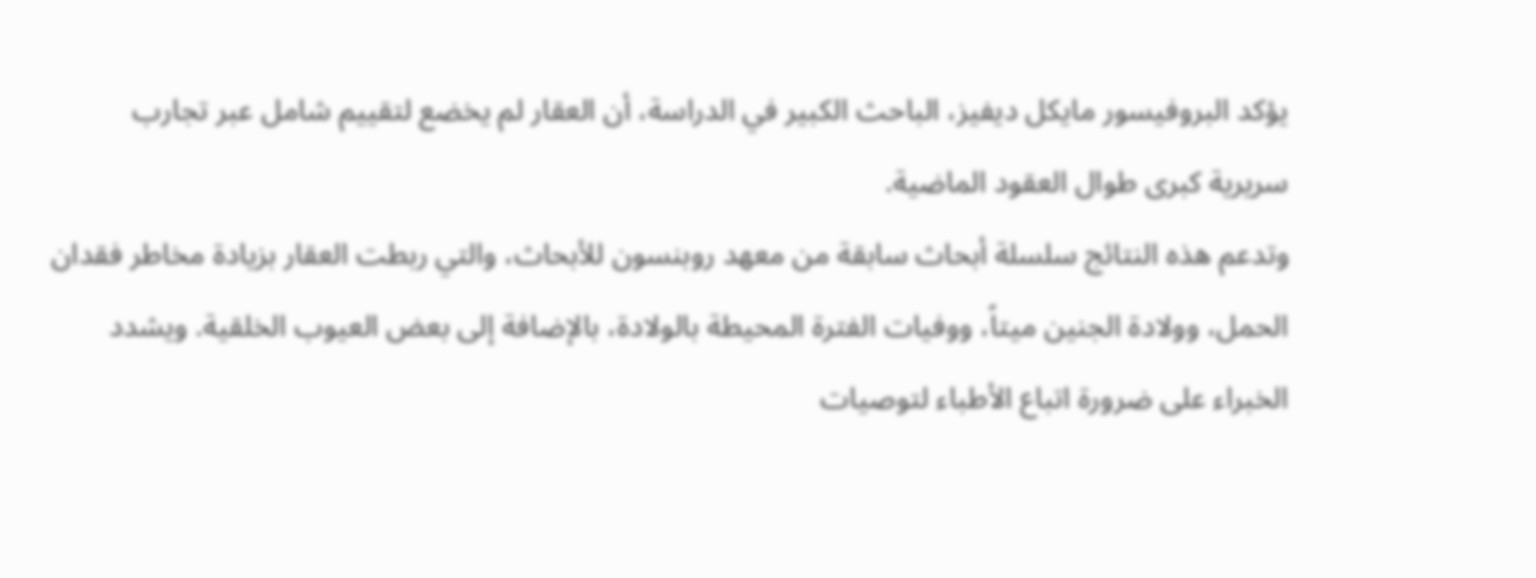يؤكد البروفيسور مايكل ديفيز، الباحث الكبير في الدراسة، أن العقار لم يخضع لتقييم شامل عبر تجارب سريرية كبرى طوال العقود الماضية.
وتدعم هذه النتائج سلسلة أبحاث سابقة من معهد روبنسون للأبحاث، والتي ربطت العقار بزيادة مخاطر فقدان الحمل، وولادة الجنين ميتاً، ووفيات الفترة المحيطة بالولادة، بالإضافة إلى بعض العيوب الخلقية. ويشدد الخبراء على ضرورة اتباع الأطباء لتوصيات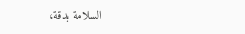السلامة بدقة،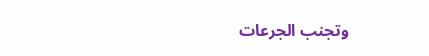وتجنب الجرعات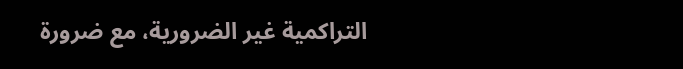التراكمية غير الضرورية، مع ضرورة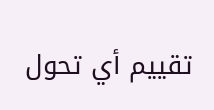تقييم أي تحول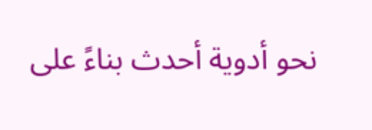نحو أدوية أحدث بناءً على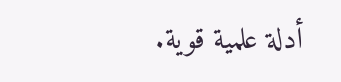أدلة علمية قوية.